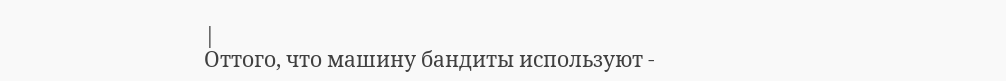|
Оттого, что машину бандиты используют -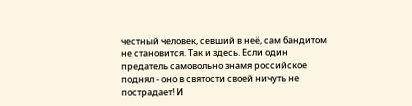честный человек, севший в неё, сам бандитом не становится. Так и здесь. Если один предатель самовольно знамя российское поднял - оно в святости своей ничуть не пострадает! И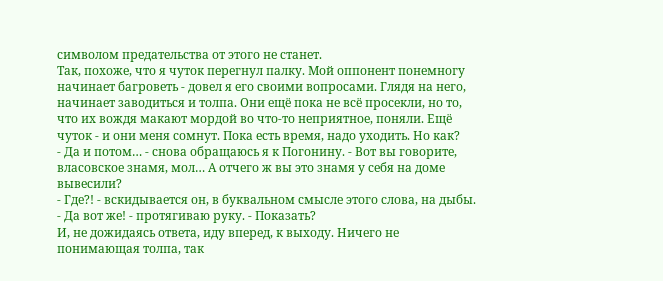символом предательства от этого не станет.
Так, похоже, что я чуток перегнул палку. Мой оппонент понемногу начинает багроветь - довел я его своими вопросами. Глядя на него, начинает заводиться и толпа. Они ещё пока не всё просекли, но то, что их вождя макают мордой во что-то неприятное, поняли. Ещё чуток - и они меня сомнут. Пока есть время, надо уходить. Но как?
- Да и потом… - снова обращаюсь я к Погонину. - Вот вы говорите, власовское знамя, мол… А отчего ж вы это знамя у себя на доме вывесили?
- Где?! - вскидывается он, в буквальном смысле этого слова, на дыбы.
- Да вот же! - протягиваю руку. - Показать?
И, не дожидаясь ответа, иду вперед, к выходу. Ничего не понимающая толпа, так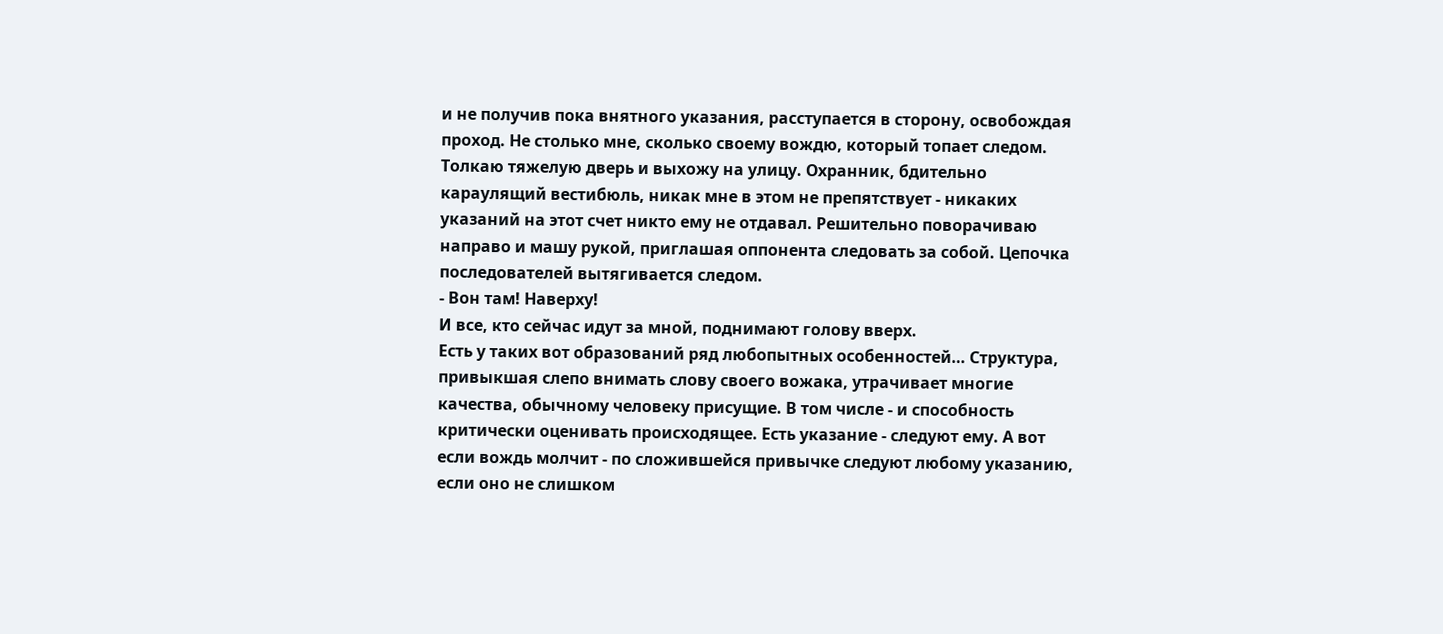и не получив пока внятного указания, расступается в сторону, освобождая проход. Не столько мне, сколько своему вождю, который топает следом.
Толкаю тяжелую дверь и выхожу на улицу. Охранник, бдительно караулящий вестибюль, никак мне в этом не препятствует - никаких указаний на этот счет никто ему не отдавал. Решительно поворачиваю направо и машу рукой, приглашая оппонента следовать за собой. Цепочка последователей вытягивается следом.
- Вон там! Наверху!
И все, кто сейчас идут за мной, поднимают голову вверх.
Есть у таких вот образований ряд любопытных особенностей… Структура, привыкшая слепо внимать слову своего вожака, утрачивает многие качества, обычному человеку присущие. В том числе - и способность критически оценивать происходящее. Есть указание - следуют ему. А вот если вождь молчит - по сложившейся привычке следуют любому указанию, если оно не слишком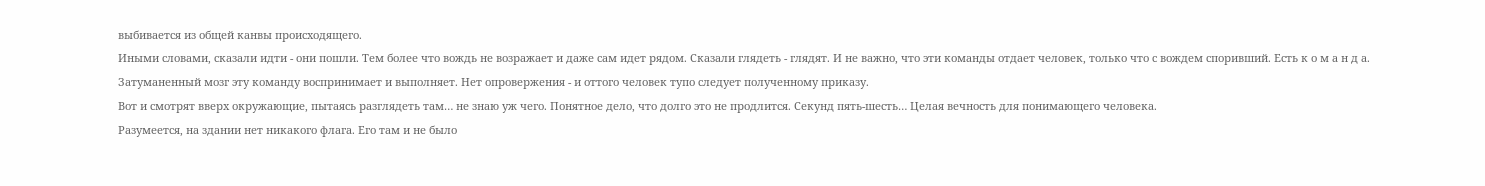выбивается из общей канвы происходящего.
Иными словами, сказали идти - они пошли. Тем более что вождь не возражает и даже сам идет рядом. Сказали глядеть - глядят. И не важно, что эти команды отдает человек, только что с вождем споривший. Есть к о м а н д а. Затуманенный мозг эту команду воспринимает и выполняет. Нет опровержения - и оттого человек тупо следует полученному приказу.
Вот и смотрят вверх окружающие, пытаясь разглядеть там… не знаю уж чего. Понятное дело, что долго это не продлится. Секунд пять-шесть… Целая вечность для понимающего человека.
Разумеется, на здании нет никакого флага. Его там и не было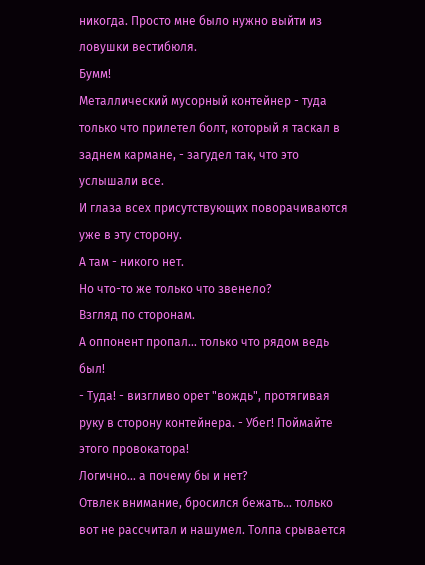никогда. Просто мне было нужно выйти из ловушки вестибюля.
Бумм!
Металлический мусорный контейнер - туда только что прилетел болт, который я таскал в заднем кармане, - загудел так, что это услышали все.
И глаза всех присутствующих поворачиваются уже в эту сторону.
А там - никого нет.
Но что-то же только что звенело?
Взгляд по сторонам.
А оппонент пропал… только что рядом ведь был!
- Туда! - визгливо орет "вождь", протягивая руку в сторону контейнера. - Убег! Поймайте этого провокатора!
Логично… а почему бы и нет?
Отвлек внимание, бросился бежать… только вот не рассчитал и нашумел. Толпа срывается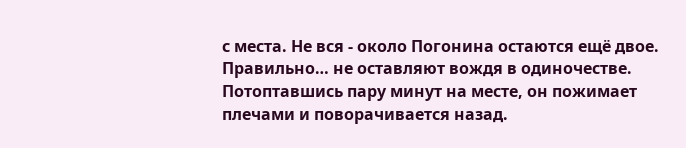с места. Не вся - около Погонина остаются ещё двое. Правильно… не оставляют вождя в одиночестве. Потоптавшись пару минут на месте, он пожимает плечами и поворачивается назад.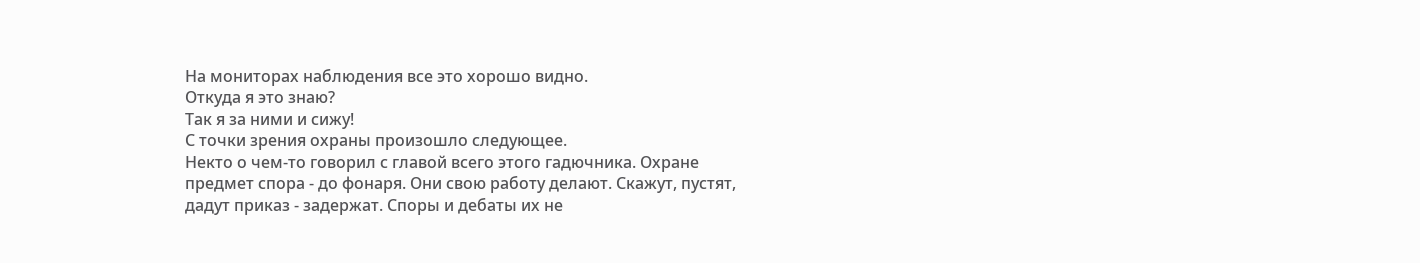На мониторах наблюдения все это хорошо видно.
Откуда я это знаю?
Так я за ними и сижу!
С точки зрения охраны произошло следующее.
Некто о чем-то говорил с главой всего этого гадючника. Охране предмет спора - до фонаря. Они свою работу делают. Скажут, пустят, дадут приказ - задержат. Споры и дебаты их не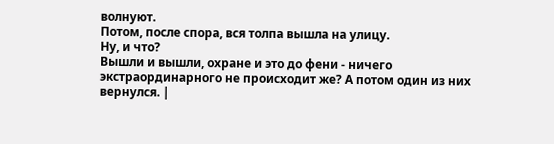волнуют.
Потом, после спора, вся толпа вышла на улицу.
Ну, и что?
Вышли и вышли, охране и это до фени - ничего экстраординарного не происходит же? А потом один из них вернулся. |